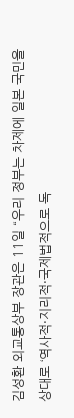김성환 외교통상부 장관은 11일 “우리 정부는 차제에 일본 국민을 상대로 ‘역사적·지리적·국제법적으로 독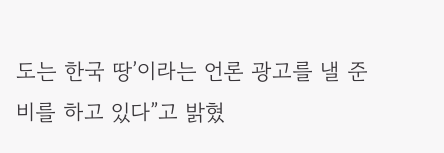도는 한국 땅’이라는 언론 광고를 낼 준비를 하고 있다”고 밝혔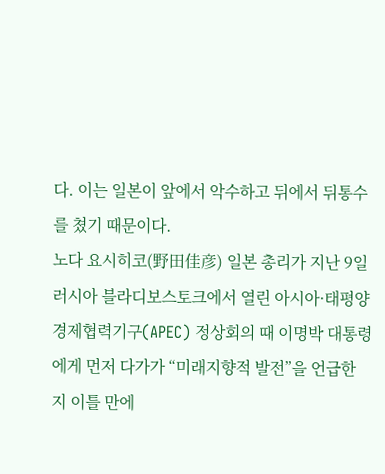다. 이는 일본이 앞에서 악수하고 뒤에서 뒤통수를 쳤기 때문이다.
노다 요시히코(野田佳彦) 일본 총리가 지난 9일 러시아 블라디보스토크에서 열린 아시아·태평양경제협력기구(APEC) 정상회의 때 이명박 대통령에게 먼저 다가가 “미래지향적 발전”을 언급한 지 이틀 만에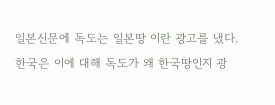일본신문에 독도는 일본땅 이란 광고를 냈다.
한국은 이에 대해 독도가 왜 한국땅인지 광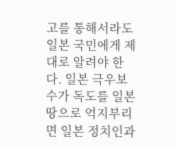고를 통해서라도 일본 국민에게 제대로 알려야 한다. 일본 극우보수가 독도를 일본땅으로 억지부리면 일본 정치인과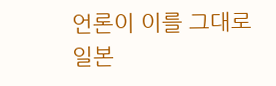언론이 이를 그대로 일본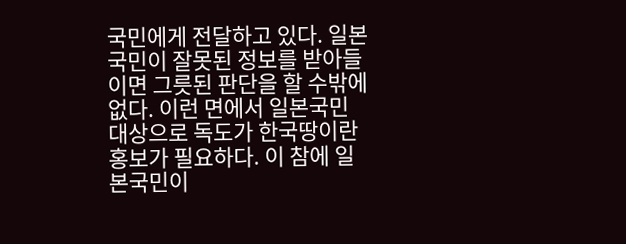국민에게 전달하고 있다. 일본국민이 잘못된 정보를 받아들이면 그릇된 판단을 할 수밖에 없다. 이런 면에서 일본국민 대상으로 독도가 한국땅이란 홍보가 필요하다. 이 참에 일본국민이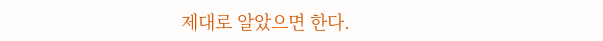제대로 알았으면 한다.